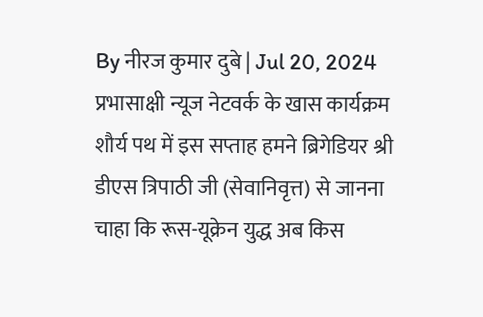By नीरज कुमार दुबे | Jul 20, 2024
प्रभासाक्षी न्यूज नेटवर्क के खास कार्यक्रम शौर्य पथ में इस सप्ताह हमने ब्रिगेडियर श्री डीएस त्रिपाठी जी (सेवानिवृत्त) से जानना चाहा कि रूस-यूक्रेन युद्ध अब किस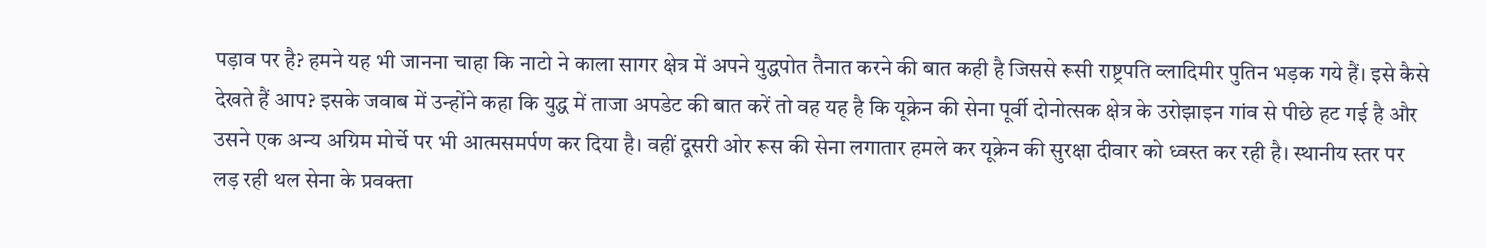पड़ाव पर है? हमने यह भी जानना चाहा कि नाटो ने काला सागर क्षेत्र में अपने युद्धपोत तैनात करने की बात कही है जिससे रूसी राष्ट्रपति व्लादिमीर पुतिन भड़क गये हैं। इसे कैसे देखते हैं आप? इसके जवाब में उन्होंने कहा कि युद्ध में ताजा अपडेट की बात करें तो वह यह है कि यूक्रेन की सेना पूर्वी दोनोत्सक क्षेत्र के उरोझाइन गांव से पीछे हट गई है और उसने एक अन्य अग्रिम मोर्चे पर भी आत्मसमर्पण कर दिया है। वहीं दूसरी ओर रूस की सेना लगातार हमले कर यूक्रेन की सुरक्षा दीवार को ध्वस्त कर रही है। स्थानीय स्तर पर लड़ रही थल सेना के प्रवक्ता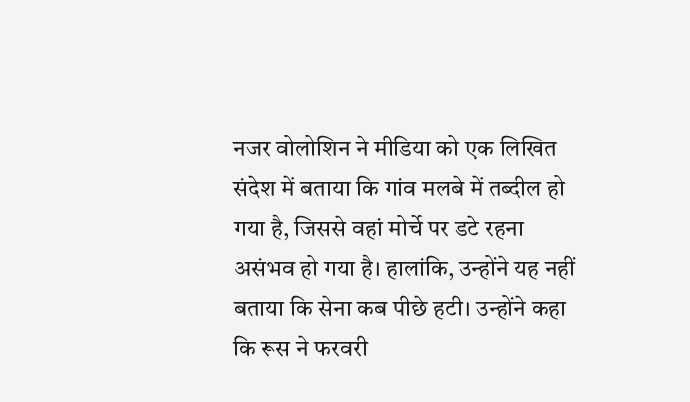नजर वोलोशिन ने मीडिया को एक लिखित संदेश में बताया कि गांव मलबे में तब्दील हो गया है, जिससे वहां मोर्चे पर डटे रहना असंभव हो गया है। हालांकि, उन्होंने यह नहीं बताया कि सेना कब पीछे हटी। उन्होंने कहा कि रूस ने फरवरी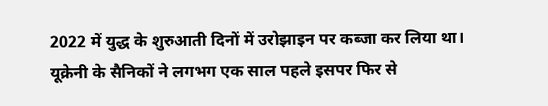2022 में युद्ध के शुरुआती दिनों में उरोझाइन पर कब्जा कर लिया था। यूक्रेनी के सैनिकों ने लगभग एक साल पहले इसपर फिर से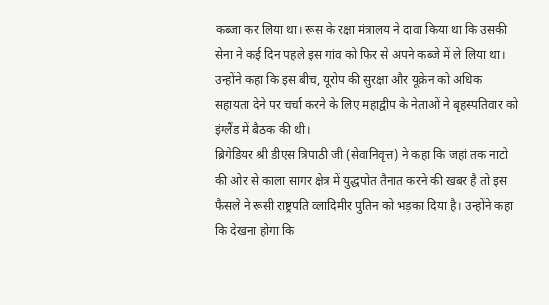कब्जा कर लिया था। रूस के रक्षा मंत्रालय ने दावा किया था कि उसकी सेना ने कई दिन पहले इस गांव को फिर से अपने कब्जे में ले लिया था। उन्होंने कहा कि इस बीच, यूरोप की सुरक्षा और यूक्रेन को अधिक सहायता देने पर चर्चा करने के लिए महाद्वीप के नेताओं ने बृहस्पतिवार को इंग्लैंड में बैठक की थी।
ब्रिगेडियर श्री डीएस त्रिपाठी जी (सेवानिवृत्त) ने कहा कि जहां तक नाटो की ओर से काला सागर क्षेत्र में युद्धपोत तैनात करने की खबर है तो इस फैसले ने रूसी राष्ट्रपति व्लादिमीर पुतिन को भड़का दिया है। उन्होंने कहा कि देखना होगा कि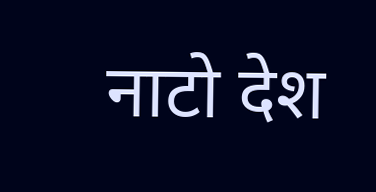नाटो देश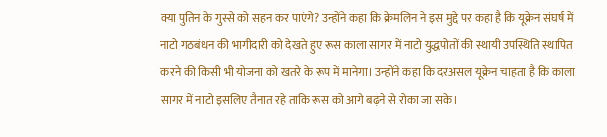क्या पुतिन के गुस्से को सहन कर पाएंगे? उन्होंने कहा कि क्रेमलिन ने इस मुद्दे पर कहा है कि यूक्रेन संघर्ष में नाटो गठबंधन की भागीदारी को देखते हुए रूस काला सागर में नाटो युद्धपोतों की स्थायी उपस्थिति स्थापित करने की किसी भी योजना को खतरे के रूप में मानेगा। उन्होंने कहा कि दरअसल यूक्रेन चाहता है कि काला सागर में नाटो इसलिए तैनात रहे ताकि रूस को आगे बढ़ने से रोका जा सके।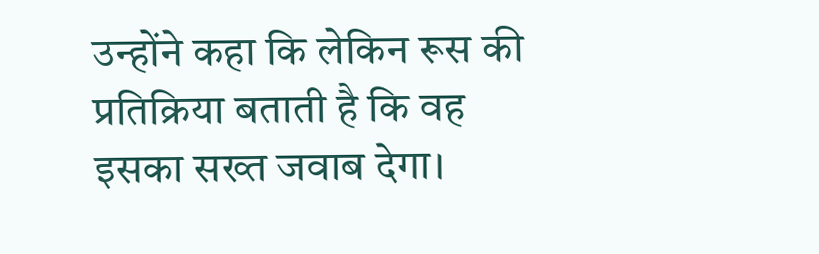उन्होंने कहा कि लेकिन रूस की प्रतिक्रिया बताती है कि वह इसका सख्त जवाब देगा।